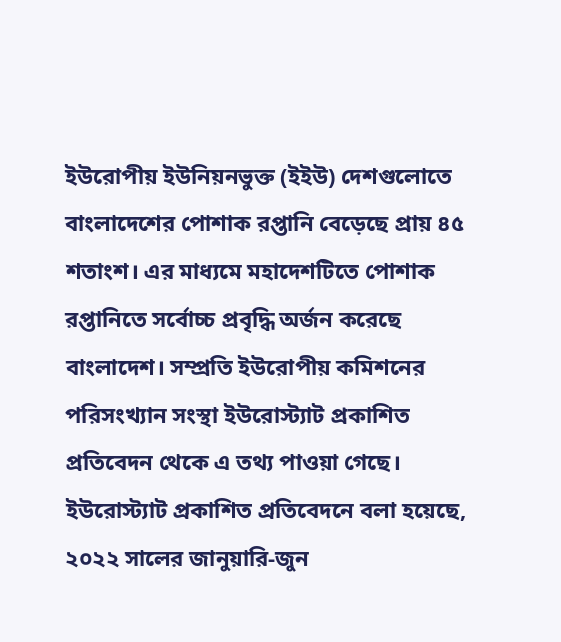ইউরোপীয় ইউনিয়নভুক্ত (ইইউ) দেশগুলোতে বাংলাদেশের পোশাক রপ্তানি বেড়েছে প্রায় ৪৫ শতাংশ। এর মাধ্যমে মহাদেশটিতে পোশাক রপ্তানিতে সর্বোচ্চ প্রবৃদ্ধি অর্জন করেছে বাংলাদেশ। সম্প্রতি ইউরোপীয় কমিশনের পরিসংখ্যান সংস্থা ইউরোস্ট্যাট প্রকাশিত প্রতিবেদন থেকে এ তথ্য পাওয়া গেছে।
ইউরোস্ট্যাট প্রকাশিত প্রতিবেদনে বলা হয়েছে, ২০২২ সালের জানুয়ারি-জুন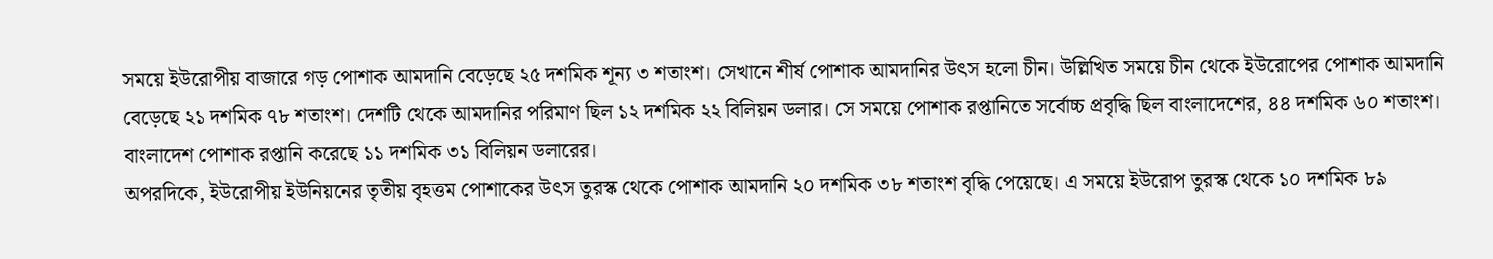সময়ে ইউরোপীয় বাজারে গড় পোশাক আমদানি বেড়েছে ২৫ দশমিক শূন্য ৩ শতাংশ। সেখানে শীর্ষ পোশাক আমদানির উৎস হলো চীন। উল্লিখিত সময়ে চীন থেকে ইউরোপের পোশাক আমদানি বেড়েছে ২১ দশমিক ৭৮ শতাংশ। দেশটি থেকে আমদানির পরিমাণ ছিল ১২ দশমিক ২২ বিলিয়ন ডলার। সে সময়ে পোশাক রপ্তানিতে সর্বোচ্চ প্রবৃদ্ধি ছিল বাংলাদেশের, ৪৪ দশমিক ৬০ শতাংশ। বাংলাদেশ পোশাক রপ্তানি করেছে ১১ দশমিক ৩১ বিলিয়ন ডলারের।
অপরদিকে, ইউরোপীয় ইউনিয়নের তৃতীয় বৃহত্তম পোশাকের উৎস তুরস্ক থেকে পোশাক আমদানি ২০ দশমিক ৩৮ শতাংশ বৃদ্ধি পেয়েছে। এ সময়ে ইউরোপ তুরস্ক থেকে ১০ দশমিক ৮৯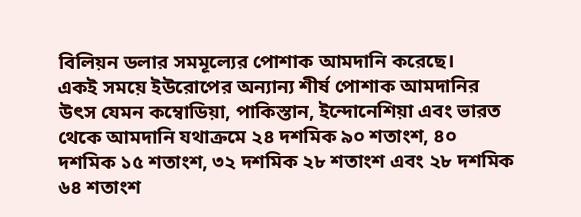বিলিয়ন ডলার সমমূল্যের পোশাক আমদানি করেছে।
একই সময়ে ইউরোপের অন্যান্য শীর্ষ পোশাক আমদানির উৎস যেমন কম্বোডিয়া, পাকিস্তান, ইন্দোনেশিয়া এবং ভারত থেকে আমদানি যথাক্রমে ২৪ দশমিক ৯০ শতাংশ, ৪০ দশমিক ১৫ শতাংশ, ৩২ দশমিক ২৮ শতাংশ এবং ২৮ দশমিক ৬৪ শতাংশ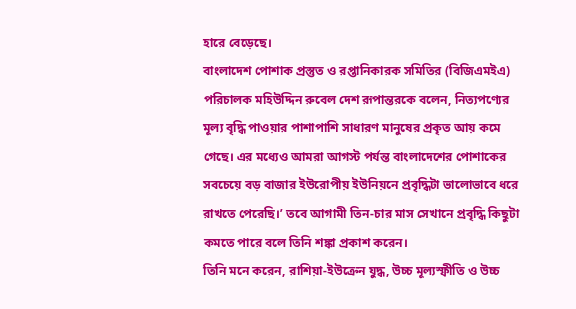হারে বেড়েছে।
বাংলাদেশ পোশাক প্রস্তুত ও রপ্তানিকারক সমিতির (বিজিএমইএ) পরিচালক মহিউদ্দিন রুবেল দেশ রূপান্তরকে বলেন, নিত্যপণ্যের মূল্য বৃদ্ধি পাওয়ার পাশাপাশি সাধারণ মানুষের প্রকৃত আয় কমে গেছে। এর মধ্যেও আমরা আগস্ট পর্যন্ত বাংলাদেশের পোশাকের সবচেয়ে বড় বাজার ইউরোপীয় ইউনিয়নে প্রবৃদ্ধিটা ভালোভাবে ধরে রাখতে পেরেছি।’ তবে আগামী তিন-চার মাস সেখানে প্রবৃদ্ধি কিছুটা কমতে পারে বলে তিনি শঙ্কা প্রকাশ করেন।
তিনি মনে করেন, রাশিয়া-ইউক্রেন যুদ্ধ, উচ্চ মূল্যস্ফীতি ও উচ্চ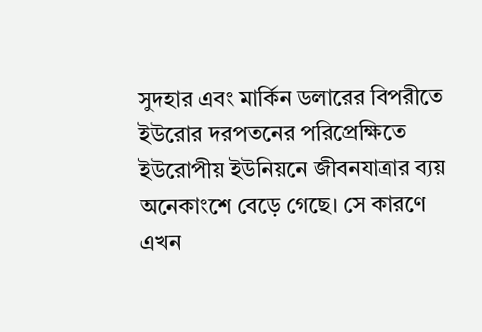সুদহার এবং মার্কিন ডলারের বিপরীতে ইউরোর দরপতনের পরিপ্রেক্ষিতে ইউরোপীয় ইউনিয়নে জীবনযাত্রার ব্যয় অনেকাংশে বেড়ে গেছে। সে কারণে এখন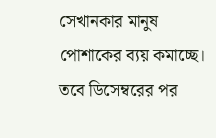সেখানকার মানুষ পোশাকের ব্যয় কমাচ্ছে। তবে ডিসেম্বরের পর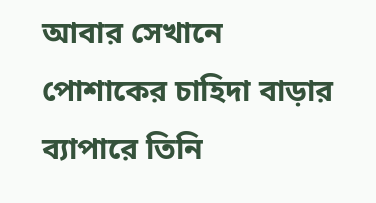আবার সেখানে পোশাকের চাহিদা বাড়ার ব্যাপারে তিনি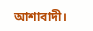আশাবাদী।